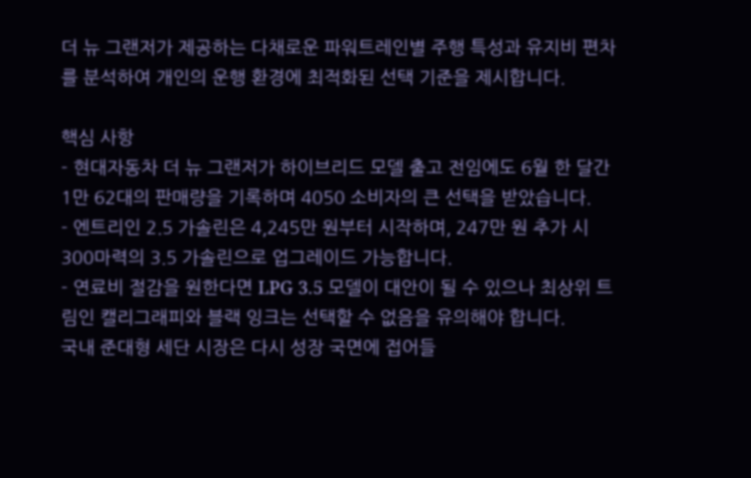더 뉴 그랜저가 제공하는 다채로운 파워트레인별 주행 특성과 유지비 편차를 분석하여 개인의 운행 환경에 최적화된 선택 기준을 제시합니다.

핵심 사항
- 현대자동차 더 뉴 그랜저가 하이브리드 모델 출고 전임에도 6월 한 달간 1만 62대의 판매량을 기록하며 4050 소비자의 큰 선택을 받았습니다.
- 엔트리인 2.5 가솔린은 4,245만 원부터 시작하며, 247만 원 추가 시 300마력의 3.5 가솔린으로 업그레이드 가능합니다.
- 연료비 절감을 원한다면 LPG 3.5 모델이 대안이 될 수 있으나 최상위 트림인 캘리그래피와 블랙 잉크는 선택할 수 없음을 유의해야 합니다.
국내 준대형 세단 시장은 다시 성장 국면에 접어들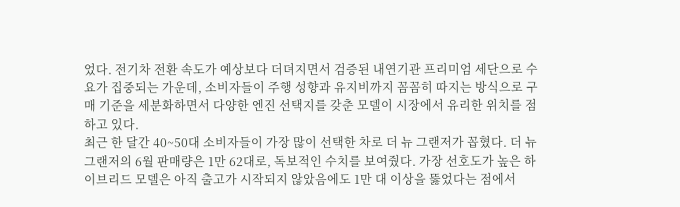었다. 전기차 전환 속도가 예상보다 더뎌지면서 검증된 내연기관 프리미엄 세단으로 수요가 집중되는 가운데, 소비자들이 주행 성향과 유지비까지 꼼꼼히 따지는 방식으로 구매 기준을 세분화하면서 다양한 엔진 선택지를 갖춘 모델이 시장에서 유리한 위치를 점하고 있다.
최근 한 달간 40~50대 소비자들이 가장 많이 선택한 차로 더 뉴 그랜저가 꼽혔다. 더 뉴 그랜저의 6월 판매량은 1만 62대로, 독보적인 수치를 보여줬다. 가장 선호도가 높은 하이브리드 모델은 아직 출고가 시작되지 않았음에도 1만 대 이상을 뚫었다는 점에서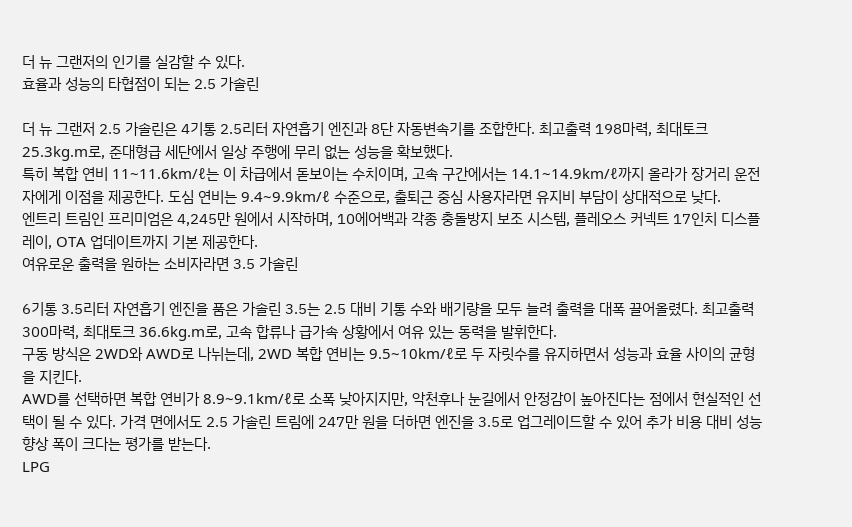더 뉴 그랜저의 인기를 실감할 수 있다.
효율과 성능의 타협점이 되는 2.5 가솔린

더 뉴 그랜저 2.5 가솔린은 4기통 2.5리터 자연흡기 엔진과 8단 자동변속기를 조합한다. 최고출력 198마력, 최대토크 25.3kg.m로, 준대형급 세단에서 일상 주행에 무리 없는 성능을 확보했다.
특히 복합 연비 11~11.6km/ℓ는 이 차급에서 돋보이는 수치이며, 고속 구간에서는 14.1~14.9km/ℓ까지 올라가 장거리 운전자에게 이점을 제공한다. 도심 연비는 9.4~9.9km/ℓ 수준으로, 출퇴근 중심 사용자라면 유지비 부담이 상대적으로 낮다.
엔트리 트림인 프리미엄은 4,245만 원에서 시작하며, 10에어백과 각종 충돌방지 보조 시스템, 플레오스 커넥트 17인치 디스플레이, OTA 업데이트까지 기본 제공한다.
여유로운 출력을 원하는 소비자라면 3.5 가솔린

6기통 3.5리터 자연흡기 엔진을 품은 가솔린 3.5는 2.5 대비 기통 수와 배기량을 모두 늘려 출력을 대폭 끌어올렸다. 최고출력 300마력, 최대토크 36.6kg.m로, 고속 합류나 급가속 상황에서 여유 있는 동력을 발휘한다.
구동 방식은 2WD와 AWD로 나뉘는데, 2WD 복합 연비는 9.5~10km/ℓ로 두 자릿수를 유지하면서 성능과 효율 사이의 균형을 지킨다.
AWD를 선택하면 복합 연비가 8.9~9.1km/ℓ로 소폭 낮아지지만, 악천후나 눈길에서 안정감이 높아진다는 점에서 현실적인 선택이 될 수 있다. 가격 면에서도 2.5 가솔린 트림에 247만 원을 더하면 엔진을 3.5로 업그레이드할 수 있어 추가 비용 대비 성능 향상 폭이 크다는 평가를 받는다.
LPG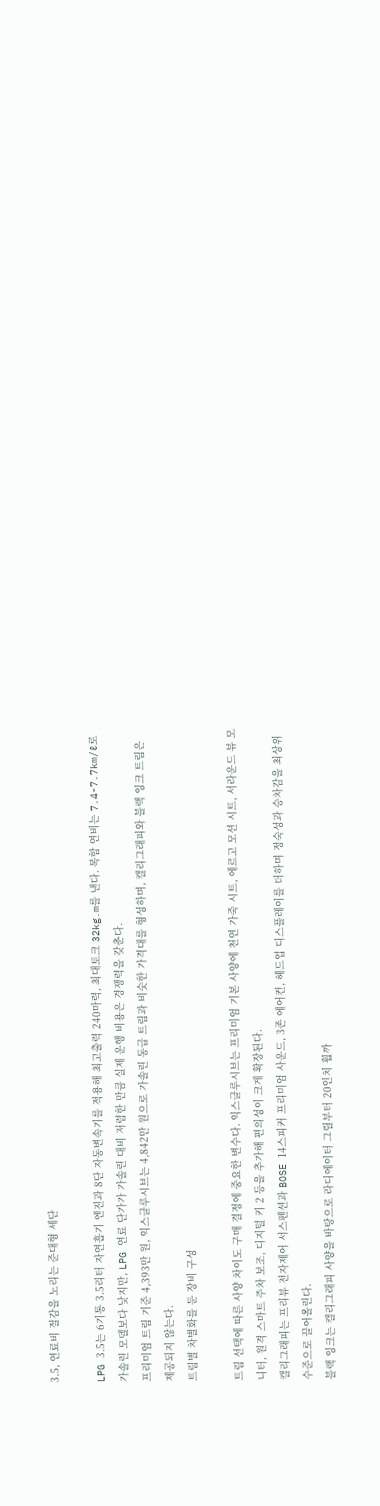3.5, 연료비 절감을 노리는 준대형 세단

LPG 3.5는 6기통 3.5리터 자연흡기 엔진과 8단 자동변속기를 적용해 최고출력 240마력, 최대토크 32kg.m를 낸다. 복합 연비는 7.4-7.7km/ℓ로 가솔린 모델보다 낮지만, LPG 연료 단가가 가솔린 대비 저렴한 만큼 실제 운행 비용은 경쟁력을 갖춘다.
프리미엄 트림 기준 4,393만 원, 익스클루시브는 4,842만 원으로 가솔린 동급 트림과 비슷한 가격대를 형성하며, 캘리그래피와 블랙 잉크 트림은 제공되지 않는다.
트림별 차별화를 둔 장비 구성

트림 선택에 따른 사양 차이도 구매 결정에 중요한 변수다. 익스클루시브는 프리미엄 기본 사양에 천연 가죽 시트, 에르고 모션 시트, 서라운드 뷰 모니터, 원격 스마트 주차 보조, 디지털 키 2 등을 추가해 편의성이 크게 확장된다.
캘리그래피는 프리뷰 전자제어 서스펜션과 BOSE 14스피커 프리미엄 사운드, 3존 에어컨, 헤드업 디스플레이를 더하며 정숙성과 승차감을 최상위 수준으로 끌어올린다.
블랙 잉크는 캘리그래피 사양을 바탕으로 라디에이터 그릴부터 20인치 휠까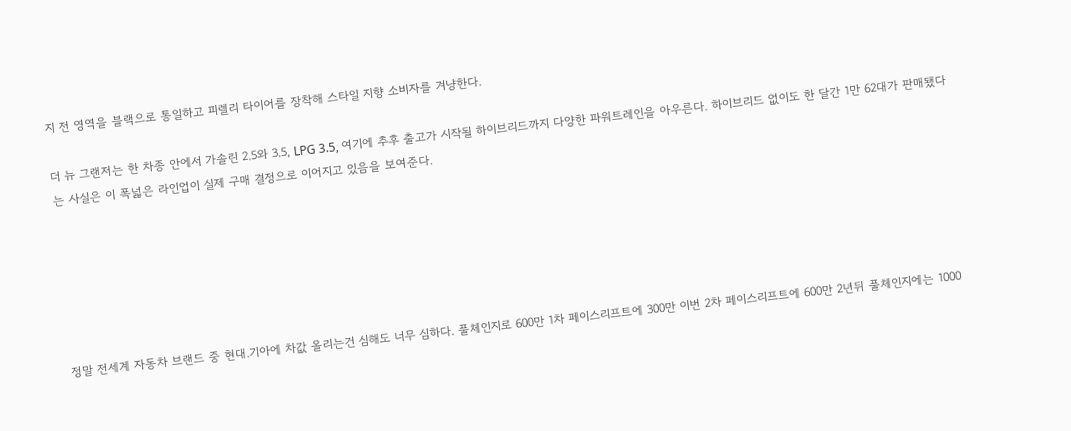지 전 영역을 블랙으로 통일하고 피렐리 타이어를 장착해 스타일 지향 소비자를 겨냥한다.

더 뉴 그랜저는 한 차종 안에서 가솔린 2.5와 3.5, LPG 3.5, 여기에 추후 출고가 시작될 하이브리드까지 다양한 파워트레인을 아우른다. 하이브리드 없이도 한 달간 1만 62대가 판매됐다는 사실은 이 폭넓은 라인업이 실제 구매 결정으로 이어지고 있음을 보여준다.






정말 전세계 자동차 브랜드 중 현대.기아에 차값 올리는건 심해도 너무 심하다. 풀체인지로 600만 1차 페이스리프트에 300만 이번 2차 페이스리프트에 600만 2년뒤 풀체인지에는 1000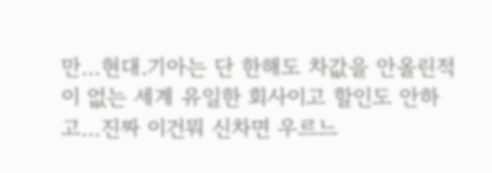만…현대.기아는 단 한해도 차값을 안올린적이 없는 세계 유일한 회사이고 할인도 안하고…진짜 이건뭐 신차면 우르느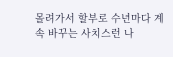몰려가서 할부로 수년마다 계속 바꾸는 사치스런 나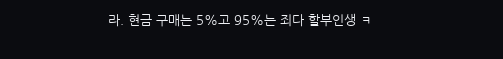라. 현금 구매는 5%고 95%는 죄다 할부인생 ㅋ